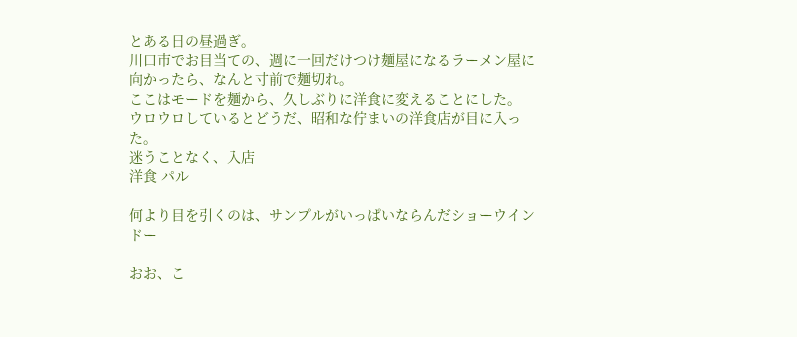とある日の昼過ぎ。
川口市でお目当ての、週に一回だけつけ麺屋になるラーメン屋に向かったら、なんと寸前で麺切れ。
ここはモードを麺から、久しぶりに洋食に変えることにした。
ウロウロしているとどうだ、昭和な佇まいの洋食店が目に入った。
迷うことなく、入店
洋食 パル

何より目を引くのは、サンプルがいっぱいならんだショーウインドー

おお、こ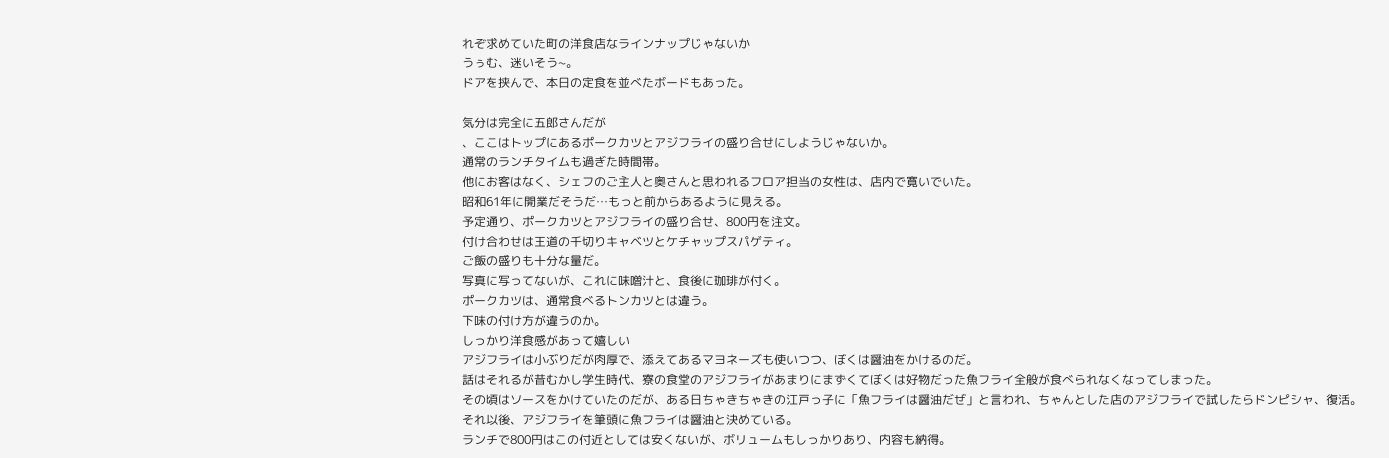れぞ求めていた町の洋食店なラインナップじゃないか
うぅむ、迷いそう~。
ドアを挟んで、本日の定食を並べたボードもあった。

気分は完全に五郎さんだが
、ここはトップにあるポークカツとアジフライの盛り合せにしようじゃないか。
通常のランチタイムも過ぎた時間帯。
他にお客はなく、シェフのご主人と奥さんと思われるフロア担当の女性は、店内で寛いでいた。
昭和61年に開業だそうだ…もっと前からあるように見える。
予定通り、ポークカツとアジフライの盛り合せ、800円を注文。
付け合わせは王道の千切りキャベツとケチャップスパゲティ。
ご飯の盛りも十分な量だ。
写真に写ってないが、これに味噌汁と、食後に珈琲が付く。
ポークカツは、通常食べるトンカツとは違う。
下味の付け方が違うのか。
しっかり洋食感があって嬉しい
アジフライは小ぶりだが肉厚で、添えてあるマヨネーズも使いつつ、ぼくは醤油をかけるのだ。
話はそれるが昔むかし学生時代、寮の食堂のアジフライがあまりにまずくてぼくは好物だった魚フライ全般が食べられなくなってしまった。
その頃はソースをかけていたのだが、ある日ちゃきちゃきの江戸っ子に「魚フライは醤油だぜ」と言われ、ちゃんとした店のアジフライで試したらドンピシャ、復活。
それ以後、アジフライを筆頭に魚フライは醤油と決めている。
ランチで800円はこの付近としては安くないが、ボリュームもしっかりあり、内容も納得。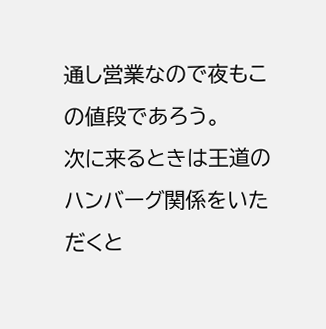通し営業なので夜もこの値段であろう。
次に来るときは王道のハンバーグ関係をいただくと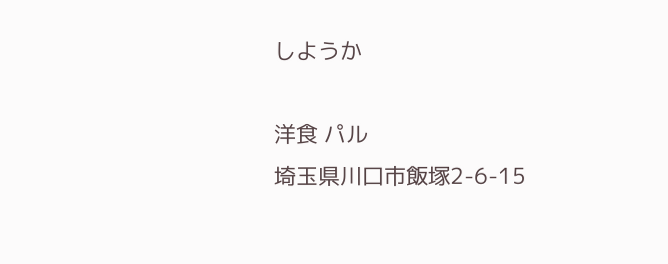しようか

洋食 パル
埼玉県川口市飯塚2-6-15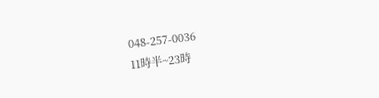048-257-0036
11時半~23時